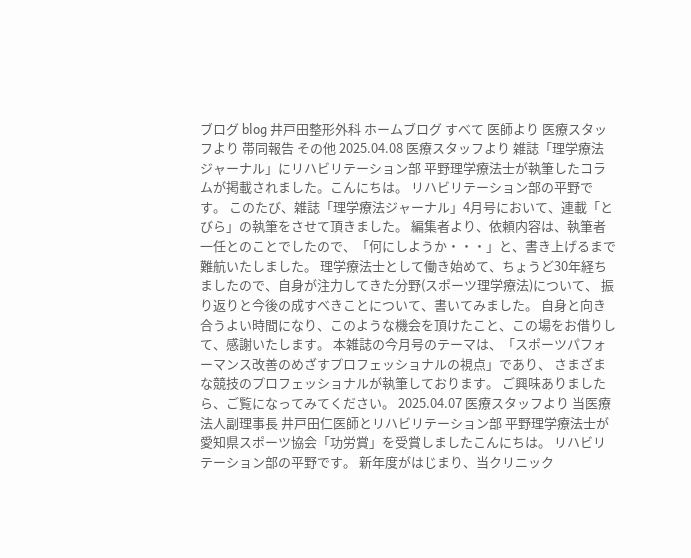ブログ blog 井戸田整形外科 ホームブログ すべて 医師より 医療スタッフより 帯同報告 その他 2025.04.08 医療スタッフより 雑誌「理学療法ジャーナル」にリハビリテーション部 平野理学療法士が執筆したコラムが掲載されました。こんにちは。 リハビリテーション部の平野です。 このたび、雑誌「理学療法ジャーナル」4月号において、連載「とびら」の執筆をさせて頂きました。 編集者より、依頼内容は、執筆者一任とのことでしたので、「何にしようか・・・」と、書き上げるまで難航いたしました。 理学療法士として働き始めて、ちょうど30年経ちましたので、自身が注力してきた分野(スポーツ理学療法)について、 振り返りと今後の成すべきことについて、書いてみました。 自身と向き合うよい時間になり、このような機会を頂けたこと、この場をお借りして、感謝いたします。 本雑誌の今月号のテーマは、「スポーツパフォーマンス改善のめざすプロフェッショナルの視点」であり、 さまざまな競技のプロフェッショナルが執筆しております。 ご興味ありましたら、ご覧になってみてください。 2025.04.07 医療スタッフより 当医療法人副理事長 井戸田仁医師とリハビリテーション部 平野理学療法士が愛知県スポーツ協会「功労賞」を受賞しましたこんにちは。 リハビリテーション部の平野です。 新年度がはじまり、当クリニック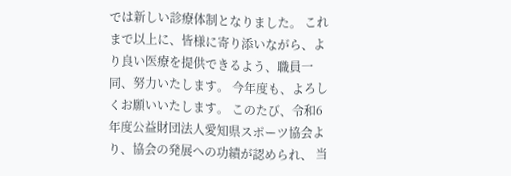では新しい診療体制となりました。 これまで以上に、皆様に寄り添いながら、より良い医療を提供できるよう、職員一同、努力いたします。 今年度も、よろしくお願いいたします。 このたび、令和6年度公益財団法人愛知県スポーツ協会より、協会の発展への功績が認められ、 当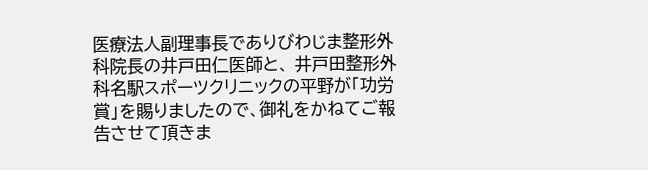医療法人副理事長でありびわじま整形外科院長の井戸田仁医師と、 井戸田整形外科名駅スポーツクリニックの平野が「功労賞」を賜りましたので、御礼をかねてご報告させて頂きま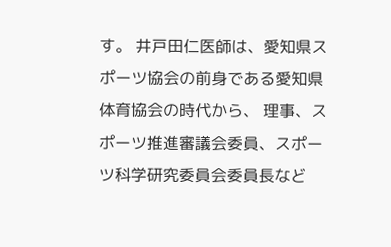す。 井戸田仁医師は、愛知県スポーツ協会の前身である愛知県体育協会の時代から、 理事、スポーツ推進審議会委員、スポーツ科学研究委員会委員長など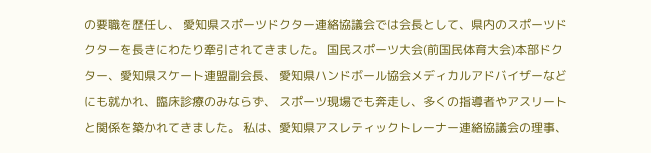の要職を歴任し、 愛知県スポーツドクター連絡協議会では会長として、県内のスポーツドクターを長きにわたり牽引されてきました。 国民スポーツ大会(前国民体育大会)本部ドクター、愛知県スケート連盟副会長、 愛知県ハンドボール協会メディカルアドバイザーなどにも就かれ、臨床診療のみならず、 スポーツ現場でも奔走し、多くの指導者やアスリートと関係を築かれてきました。 私は、愛知県アスレティックトレーナー連絡協議会の理事、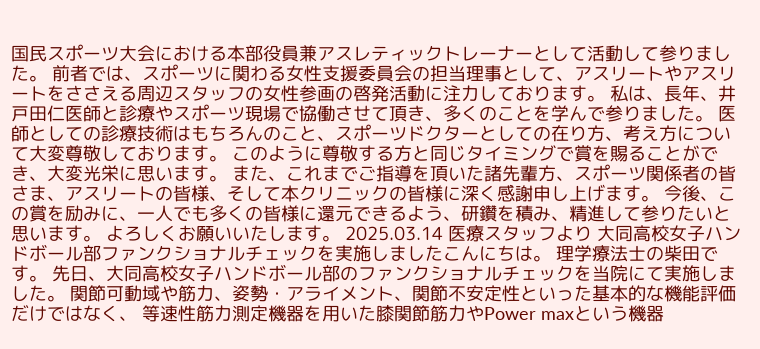国民スポーツ大会における本部役員兼アスレティックトレーナーとして活動して参りました。 前者では、スポーツに関わる女性支援委員会の担当理事として、アスリートやアスリートをささえる周辺スタッフの女性参画の啓発活動に注力しております。 私は、長年、井戸田仁医師と診療やスポーツ現場で協働させて頂き、多くのことを学んで参りました。 医師としての診療技術はもちろんのこと、スポーツドクターとしての在り方、考え方について大変尊敬しております。 このように尊敬する方と同じタイミングで賞を賜ることができ、大変光栄に思います。 また、これまでご指導を頂いた諸先輩方、スポーツ関係者の皆さま、アスリートの皆様、そして本クリニックの皆様に深く感謝申し上げます。 今後、この賞を励みに、一人でも多くの皆様に還元できるよう、研鑽を積み、精進して参りたいと思います。 よろしくお願いいたします。 2025.03.14 医療スタッフより 大同高校女子ハンドボール部ファンクショナルチェックを実施しましたこんにちは。 理学療法士の柴田です。 先日、大同高校女子ハンドボール部のファンクショナルチェックを当院にて実施しました。 関節可動域や筋力、姿勢・アライメント、関節不安定性といった基本的な機能評価だけではなく、 等速性筋力測定機器を用いた膝関節筋力やPower maxという機器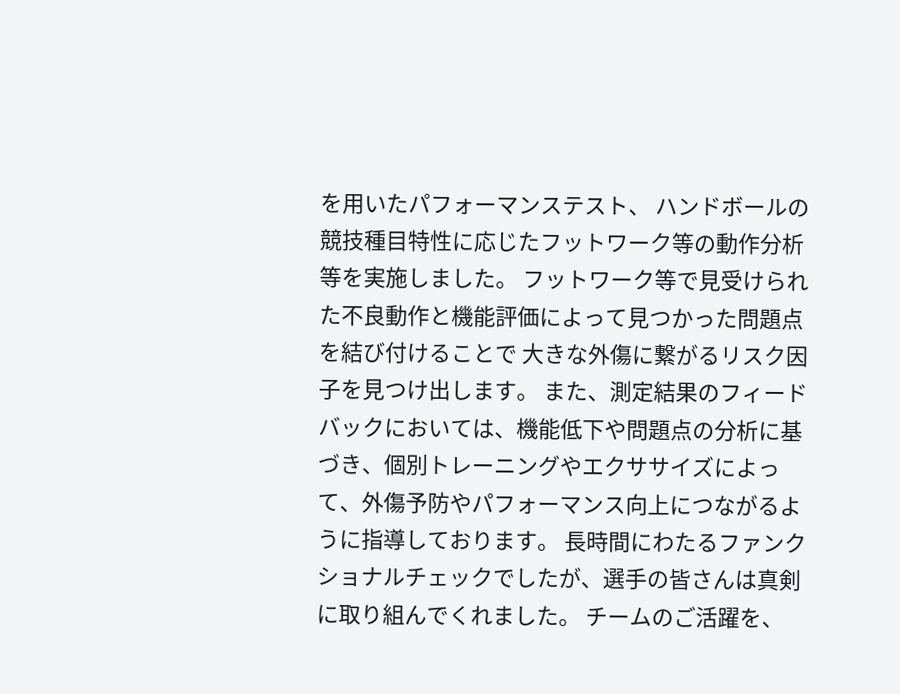を用いたパフォーマンステスト、 ハンドボールの競技種目特性に応じたフットワーク等の動作分析等を実施しました。 フットワーク等で見受けられた不良動作と機能評価によって見つかった問題点を結び付けることで 大きな外傷に繋がるリスク因子を見つけ出します。 また、測定結果のフィードバックにおいては、機能低下や問題点の分析に基づき、個別トレーニングやエクササイズによって、外傷予防やパフォーマンス向上につながるように指導しております。 長時間にわたるファンクショナルチェックでしたが、選手の皆さんは真剣に取り組んでくれました。 チームのご活躍を、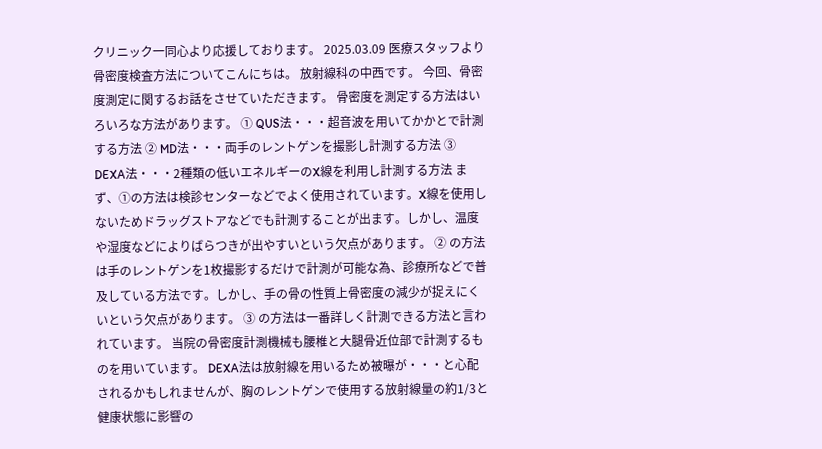クリニック一同心より応援しております。 2025.03.09 医療スタッフより 骨密度検査方法についてこんにちは。 放射線科の中西です。 今回、骨密度測定に関するお話をさせていただきます。 骨密度を測定する方法はいろいろな方法があります。 ① QUS法・・・超音波を用いてかかとで計測する方法 ② MD法・・・両手のレントゲンを撮影し計測する方法 ③ DEXA法・・・2種類の低いエネルギーのX線を利用し計測する方法 まず、①の方法は検診センターなどでよく使用されています。X線を使用しないためドラッグストアなどでも計測することが出ます。しかし、温度や湿度などによりばらつきが出やすいという欠点があります。 ② の方法は手のレントゲンを1枚撮影するだけで計測が可能な為、診療所などで普及している方法です。しかし、手の骨の性質上骨密度の減少が捉えにくいという欠点があります。 ③ の方法は一番詳しく計測できる方法と言われています。 当院の骨密度計測機械も腰椎と大腿骨近位部で計測するものを用いています。 DEXA法は放射線を用いるため被曝が・・・と心配されるかもしれませんが、胸のレントゲンで使用する放射線量の約1/3と健康状態に影響の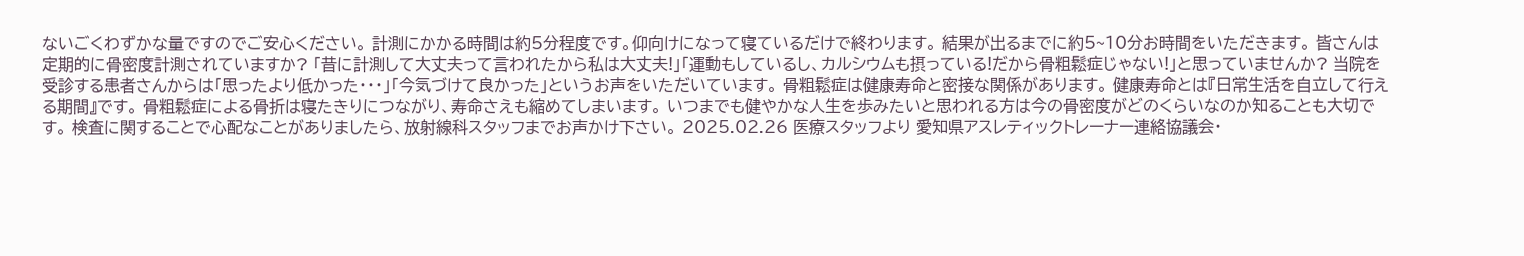ないごくわずかな量ですのでご安心ください。 計測にかかる時間は約5分程度です。仰向けになって寝ているだけで終わります。 結果が出るまでに約5~10分お時間をいただきます。 皆さんは定期的に骨密度計測されていますか? 「昔に計測して大丈夫って言われたから私は大丈夫!」「運動もしているし、カルシウムも摂っている!だから骨粗鬆症じゃない!」と思っていませんか? 当院を受診する患者さんからは「思ったより低かった・・・」「今気づけて良かった」というお声をいただいています。 骨粗鬆症は健康寿命と密接な関係があります。 健康寿命とは『日常生活を自立して行える期間』です。 骨粗鬆症による骨折は寝たきりにつながり、寿命さえも縮めてしまいます。 いつまでも健やかな人生を歩みたいと思われる方は今の骨密度がどのくらいなのか知ることも大切です。 検査に関することで心配なことがありましたら、放射線科スタッフまでお声かけ下さい。 2025.02.26 医療スタッフより 愛知県アスレティックトレーナー連絡協議会・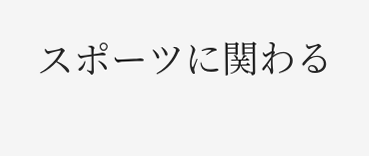スポーツに関わる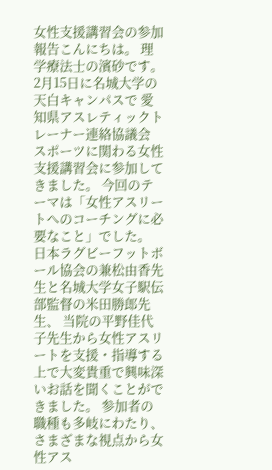女性支援講習会の参加報告こんにちは。 理学療法士の濱砂です。 2月15日に名城大学の天白キャンパスで 愛知県アスレティックトレーナー連絡協議会 スポーツに関わる女性支援講習会に参加してきました。 今回のテーマは「女性アスリートへのコーチングに必要なこと」でした。 日本ラグビーフットボール協会の兼松由香先生と名城大学女子駅伝部監督の米田勝郎先生、 当院の平野佳代子先生から女性アスリートを支援・指導する上で大変貴重で興味深いお話を聞くことができました。 参加者の職種も多岐にわたり、さまざまな視点から女性アス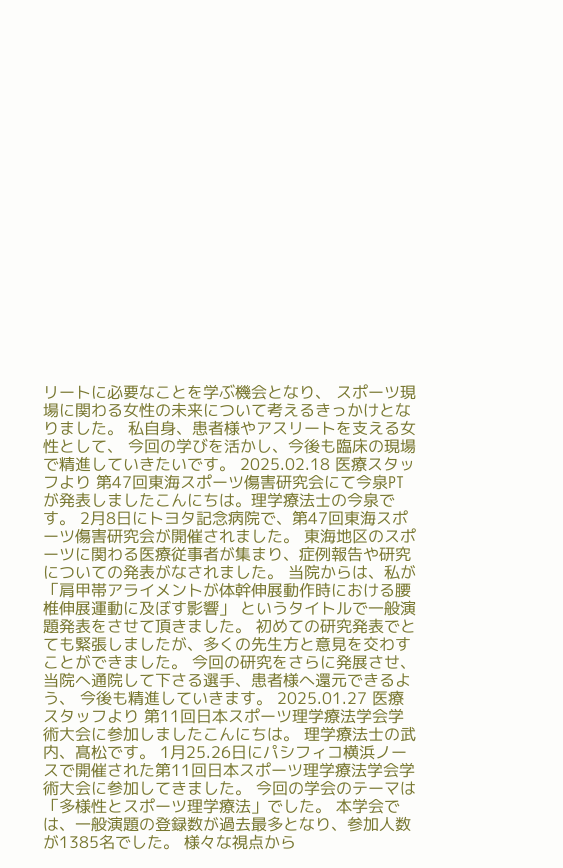リートに必要なことを学ぶ機会となり、 スポーツ現場に関わる女性の未来について考えるきっかけとなりました。 私自身、患者様やアスリートを支える女性として、 今回の学びを活かし、今後も臨床の現場で精進していきたいです。 2025.02.18 医療スタッフより 第47回東海スポーツ傷害研究会にて今泉PTが発表しましたこんにちは。理学療法士の今泉です。 2月8日にトヨタ記念病院で、第47回東海スポーツ傷害研究会が開催されました。 東海地区のスポーツに関わる医療従事者が集まり、症例報告や研究についての発表がなされました。 当院からは、私が「肩甲帯アライメントが体幹伸展動作時における腰椎伸展運動に及ぼす影響」 というタイトルで一般演題発表をさせて頂きました。 初めての研究発表でとても緊張しましたが、多くの先生方と意見を交わすことができました。 今回の研究をさらに発展させ、当院へ通院して下さる選手、患者様へ還元できるよう、 今後も精進していきます。 2025.01.27 医療スタッフより 第11回日本スポーツ理学療法学会学術大会に参加しましたこんにちは。 理学療法士の武内、髙松です。 1月25.26日にパシフィコ横浜ノースで開催された第11回日本スポーツ理学療法学会学術大会に参加してきました。 今回の学会のテーマは「多様性とスポーツ理学療法」でした。 本学会では、一般演題の登録数が過去最多となり、参加人数が1385名でした。 様々な視点から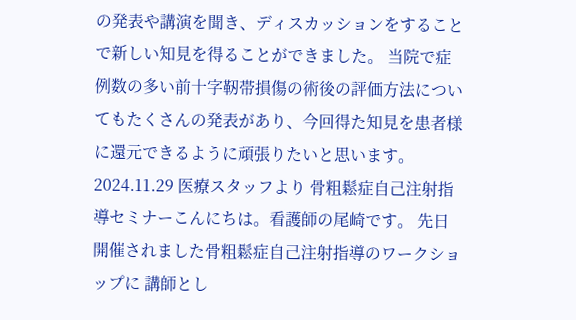の発表や講演を聞き、ディスカッションをすることで新しい知見を得ることができました。 当院で症例数の多い前十字靭帯損傷の術後の評価方法についてもたくさんの発表があり、今回得た知見を患者様に還元できるように頑張りたいと思います。 2024.11.29 医療スタッフより 骨粗鬆症自己注射指導セミナーこんにちは。看護師の尾崎です。 先日開催されました骨粗鬆症自己注射指導のワークショップに 講師とし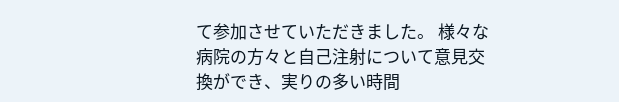て参加させていただきました。 様々な病院の方々と自己注射について意見交換ができ、実りの多い時間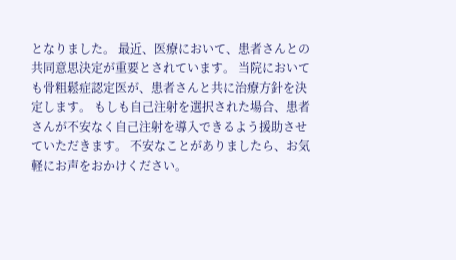となりました。 最近、医療において、患者さんとの共同意思決定が重要とされています。 当院においても骨粗鬆症認定医が、患者さんと共に治療方針を決定します。 もしも自己注射を選択された場合、患者さんが不安なく自己注射を導入できるよう援助させていただきます。 不安なことがありましたら、お気軽にお声をおかけください。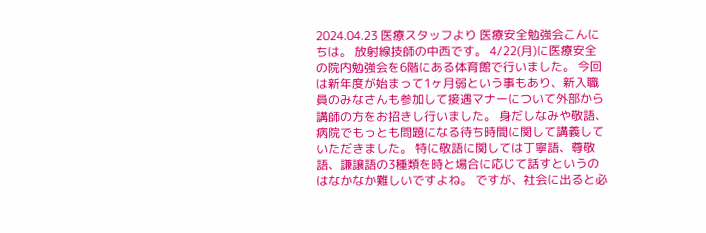2024.04.23 医療スタッフより 医療安全勉強会こんにちは。 放射線技師の中西です。 4/22(月)に医療安全の院内勉強会を6階にある体育館で行いました。 今回は新年度が始まって1ヶ月弱という事もあり、新入職員のみなさんも参加して接遇マナーについて外部から講師の方をお招きし行いました。 身だしなみや敬語、病院でもっとも問題になる待ち時間に関して講義していただきました。 特に敬語に関しては丁寧語、尊敬語、謙譲語の3種類を時と場合に応じて話すというのはなかなか難しいですよね。 ですが、社会に出ると必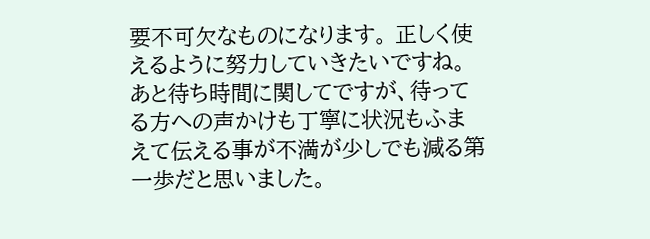要不可欠なものになります。 正しく使えるように努力していきたいですね。 あと待ち時間に関してですが、待ってる方への声かけも丁寧に状況もふまえて伝える事が不満が少しでも減る第一歩だと思いました。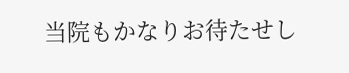当院もかなりお待たせし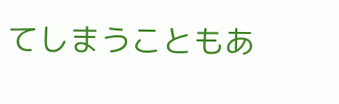てしまうこともあ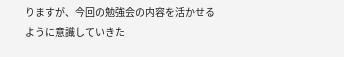りますが、今回の勉強会の内容を活かせるように意識していきた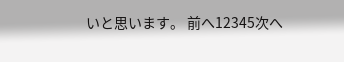いと思います。 前へ12345次へ